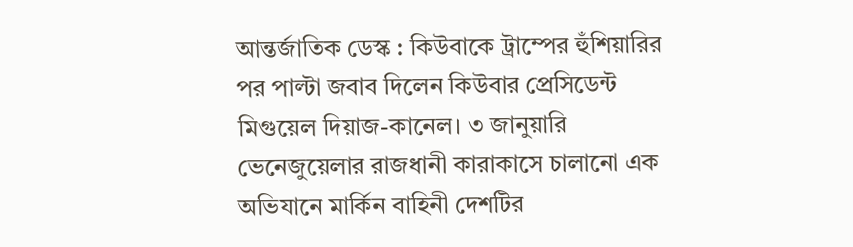আন্তর্জাতিক ডেস্ক : কিউবাকে ট্রাম্পের হুঁশিয়ারির পর পাল্টা জবাব দিলেন কিউবার প্রেসিডেন্ট মিগুয়েল দিয়াজ-কানেল। ৩ জানুয়ারি ভেনেজুয়েলার রাজধানী কারাকাসে চালানো এক অভিযানে মার্কিন বাহিনী দেশটির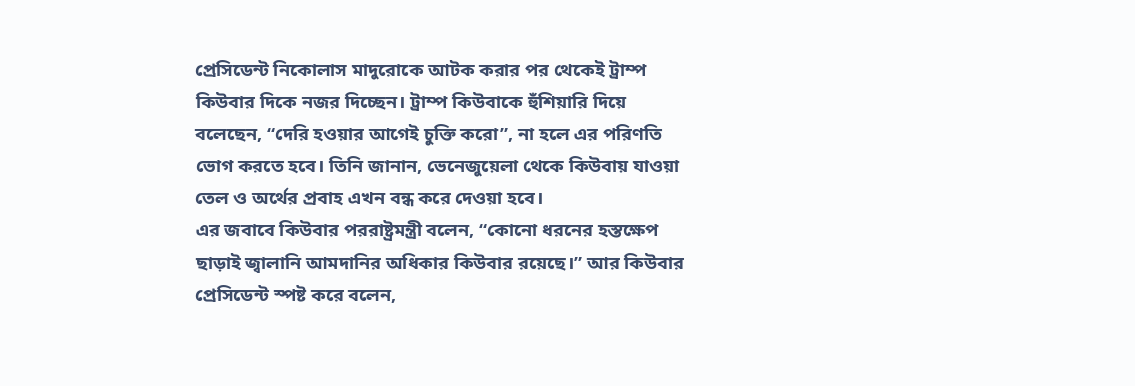প্রেসিডেন্ট নিকোলাস মাদুরোকে আটক করার পর থেকেই ট্রাম্প কিউবার দিকে নজর দিচ্ছেন। ট্রাম্প কিউবাকে হুঁশিয়ারি দিয়ে বলেছেন, “দেরি হওয়ার আগেই চুক্তি করো”, না হলে এর পরিণতি ভোগ করতে হবে। তিনি জানান, ভেনেজুয়েলা থেকে কিউবায় যাওয়া তেল ও অর্থের প্রবাহ এখন বন্ধ করে দেওয়া হবে।
এর জবাবে কিউবার পররাষ্ট্রমন্ত্রী বলেন, “কোনো ধরনের হস্তক্ষেপ ছাড়াই জ্বালানি আমদানির অধিকার কিউবার রয়েছে।” আর কিউবার প্রেসিডেন্ট স্পষ্ট করে বলেন,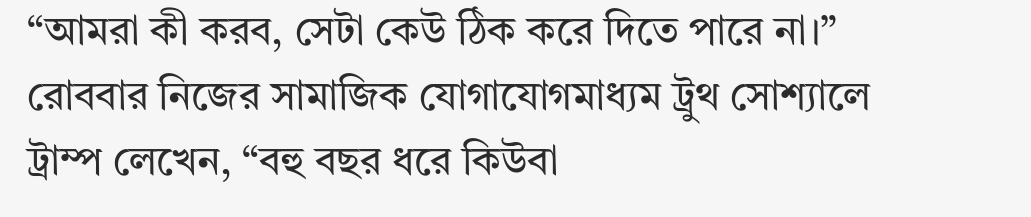“আমরা কী করব, সেটা কেউ ঠিক করে দিতে পারে না।”
রোববার নিজের সামাজিক যোগাযোগমাধ্যম ট্রুথ সোশ্যালে ট্রাম্প লেখেন, “বহু বছর ধরে কিউবা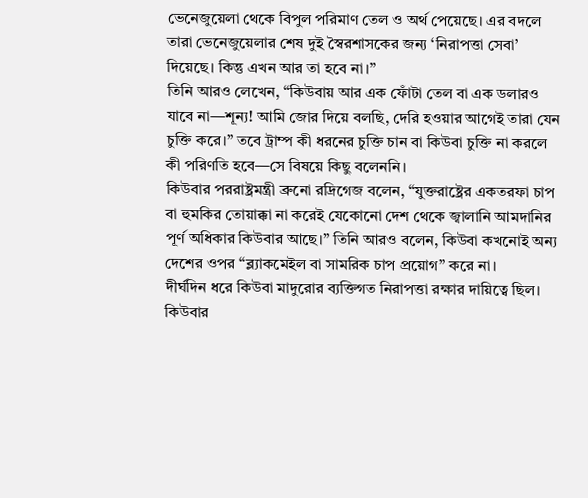ভেনেজুয়েলা থেকে বিপুল পরিমাণ তেল ও অর্থ পেয়েছে। এর বদলে তারা ভেনেজুয়েলার শেষ দুই স্বৈরশাসকের জন্য ‘নিরাপত্তা সেবা’ দিয়েছে। কিন্তু এখন আর তা হবে না।”
তিনি আরও লেখেন, “কিউবায় আর এক ফোঁটা তেল বা এক ডলারও যাবে না—শূন্য! আমি জোর দিয়ে বলছি, দেরি হওয়ার আগেই তারা যেন চুক্তি করে।” তবে ট্রাম্প কী ধরনের চুক্তি চান বা কিউবা চুক্তি না করলে কী পরিণতি হবে—সে বিষয়ে কিছু বলেননি।
কিউবার পররাষ্ট্রমন্ত্রী ব্রুনো রদ্রিগেজ বলেন, “যুক্তরাষ্ট্রের একতরফা চাপ বা হুমকির তোয়াক্কা না করেই যেকোনো দেশ থেকে জ্বালানি আমদানির পূর্ণ অধিকার কিউবার আছে।” তিনি আরও বলেন, কিউবা কখনোই অন্য দেশের ওপর “ব্ল্যাকমেইল বা সামরিক চাপ প্রয়োগ” করে না।
দীর্ঘদিন ধরে কিউবা মাদুরোর ব্যক্তিগত নিরাপত্তা রক্ষার দায়িত্বে ছিল। কিউবার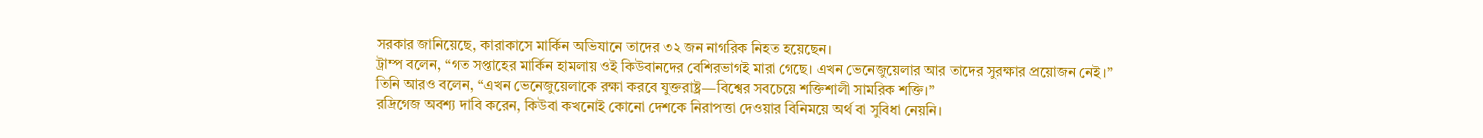সরকার জানিয়েছে, কারাকাসে মার্কিন অভিযানে তাদের ৩২ জন নাগরিক নিহত হয়েছেন।
ট্রাম্প বলেন, “গত সপ্তাহের মার্কিন হামলায় ওই কিউবানদের বেশিরভাগই মারা গেছে। এখন ভেনেজুয়েলার আর তাদের সুরক্ষার প্রয়োজন নেই।”
তিনি আরও বলেন, “এখন ভেনেজুয়েলাকে রক্ষা করবে যুক্তরাষ্ট্র—বিশ্বের সবচেয়ে শক্তিশালী সামরিক শক্তি।”
রদ্রিগেজ অবশ্য দাবি করেন, কিউবা কখনোই কোনো দেশকে নিরাপত্তা দেওয়ার বিনিময়ে অর্থ বা সুবিধা নেয়নি।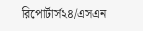রিপোর্টার্স২৪/এসএন